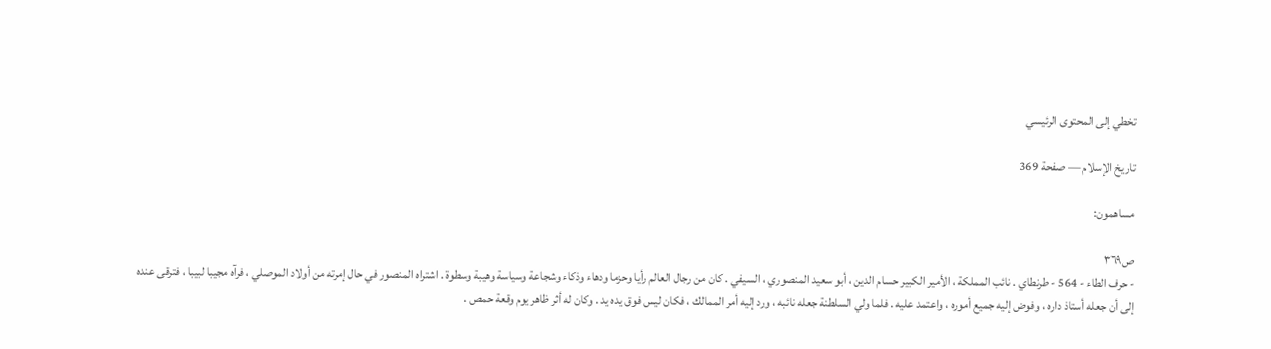تخطي إلى المحتوى الرئيسي

تاريخ الإسلام — صفحة 369

مساهمون:

ص٣٦٩
- حرف الطاء - 564 - طرنطاي . نائب المملكة ، الأمير الكبير حسام الدين ، أبو سعيد المنصوري ، السيفي . كان من رجال العالم رأيا وحزما ودهاء وذكاء وشجاعة وسياسة وهيبة وسطوة . اشتراه المنصور في حال إمرته من أولاد الموصلي ، فرآه مجيبا لبيبا ، فترقى عنده إلى أن جعله أستاذ داره ، وفوض إليه جميع أموره ، واعتمد عليه . فلما ولي السلطنة جعله نائبه ، ورد إليه أمر الممالك ، فكان ليس فوق يده يد . وكان له أثر ظاهر يوم وقعة حمص .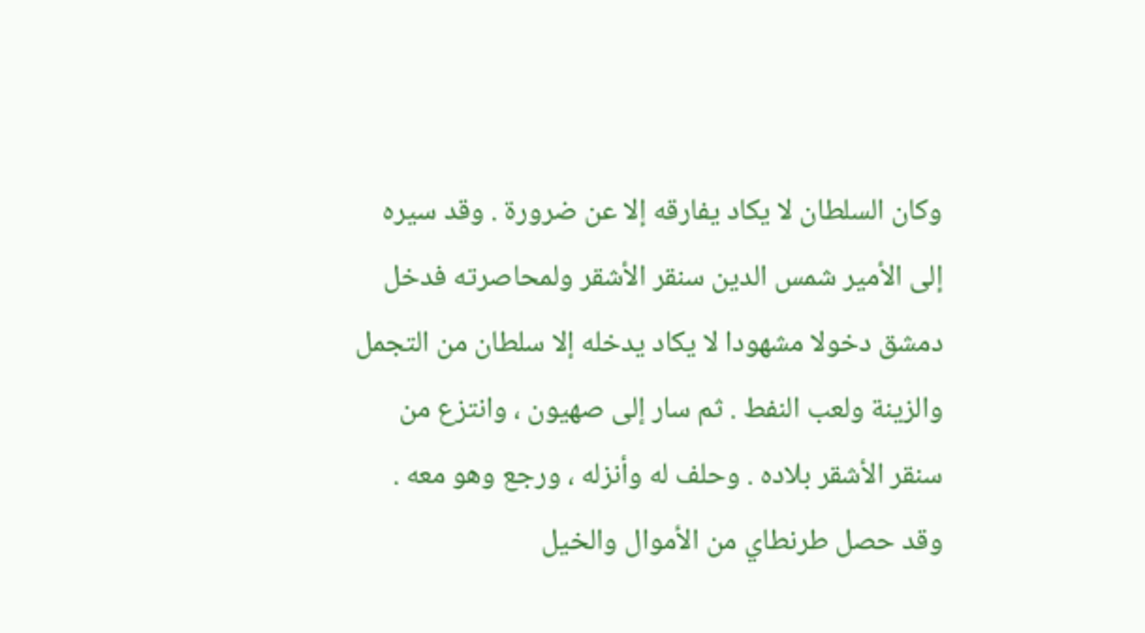وكان السلطان لا يكاد يفارقه إلا عن ضرورة . وقد سيره إلى الأمير شمس الدين سنقر الأشقر ولمحاصرته فدخل دمشق دخولا مشهودا لا يكاد يدخله إلا سلطان من التجمل والزينة ولعب النفط . ثم سار إلى صهيون ، وانتزع من سنقر الأشقر بلاده . وحلف له وأنزله ، ورجع وهو معه . وقد حصل طرنطاي من الأموال والخيل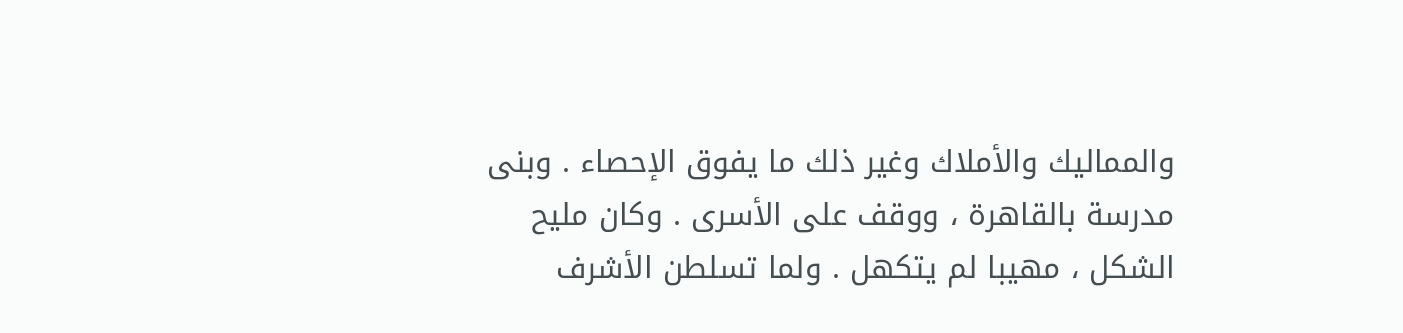والمماليك والأملاك وغير ذلك ما يفوق الإحصاء . وبنى مدرسة بالقاهرة ، ووقف على الأسرى . وكان مليح الشكل ، مهيبا لم يتكهل . ولما تسلطن الأشرف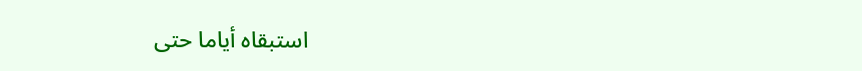استبقاه أياما حتى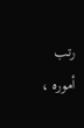رتب أموره ،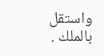واستقل بالملك .